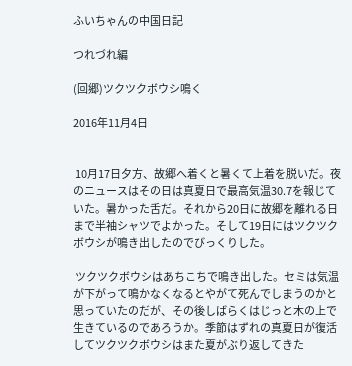ふいちゃんの中国日記

つれづれ編

(回郷)ツクツクボウシ鳴く

2016年11月4日


 10月17日夕方、故郷へ着くと暑くて上着を脱いだ。夜のニュースはその日は真夏日で最高気温30.7を報じていた。暑かった舌だ。それから20日に故郷を離れる日まで半袖シャツでよかった。そして19日にはツクツクボウシが鳴き出したのでびっくりした。

 ツクツクボウシはあちこちで鳴き出した。セミは気温が下がって鳴かなくなるとやがて死んでしまうのかと思っていたのだが、その後しばらくはじっと木の上で生きているのであろうか。季節はずれの真夏日が復活してツクツクボウシはまた夏がぶり返してきた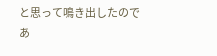と思って鳴き出したのであ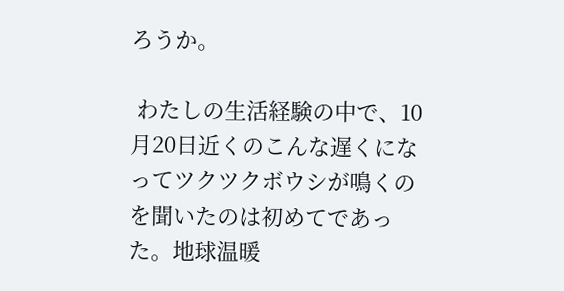ろうか。

 わたしの生活経験の中で、10月20日近くのこんな遅くになってツクツクボウシが鳴くのを聞いたのは初めてであった。地球温暖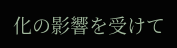化の影響を受けて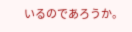いるのであろうか。